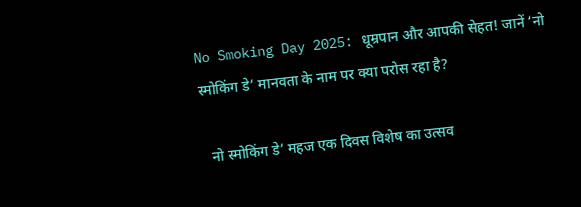No Smoking Day 2025: धूम्रपान और आपकी सेहत! जानें ‘नो स्मोकिंग डे’ मानवता के नाम पर क्या परोस रहा है?

  नो स्मोकिंग डे’ महज एक दिवस विशेष का उत्सव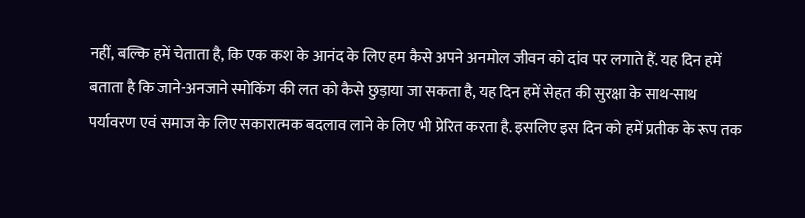नहीं, बल्कि हमें चेताता है, कि एक कश के आनंद के लिए हम कैसे अपने अनमोल जीवन को दांव पर लगाते हैं. यह दिन हमें बताता है कि जाने-अनजाने स्मोकिंग की लत को कैसे छुड़ाया जा सकता है, यह दिन हमें सेहत की सुरक्षा के साथ-साथ पर्यावरण एवं समाज के लिए सकारात्मक बदलाव लाने के लिए भी प्रेरित करता है. इसलिए इस दिन को हमें प्रतीक के रूप तक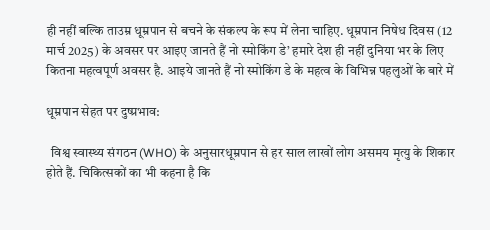ही नहीं बल्कि ताउम्र धूम्रपान से बचने के संकल्प के रूप में लेना चाहिए. धूम्रपान निषेध दिवस (12 मार्च 2025) के अवसर पर आइए जानते हैं नो स्मोकिंग डे’ हमारे देश ही नहीं दुनिया भर के लिए कितना महत्वपूर्ण अवसर है. आइये जानते हैं नो स्मोकिंग डे के महत्व के विभिन्न पहलुओं के बारे में

धूम्रपान सेहत पर दुष्प्रभाव:

  विश्व स्वास्थ्य संगठन (WHO) के अनुसारधूम्रपान से हर साल लाखों लोग असमय मृत्यु के शिकार होते हैं. चिकित्सकों का भी कहना है कि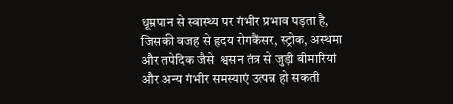धूम्रपान से स्वास्थ्य पर गंभीर प्रभाव पड़ता है, जिसकी वजह से हृदय रोगकैंसर, स्ट्रोक, अस्थमा और तपेदिक जैसे  श्वसन तंत्र से जुड़ी बीमारियां और अन्य गंभीर समस्याएं उत्पन्न हो सकती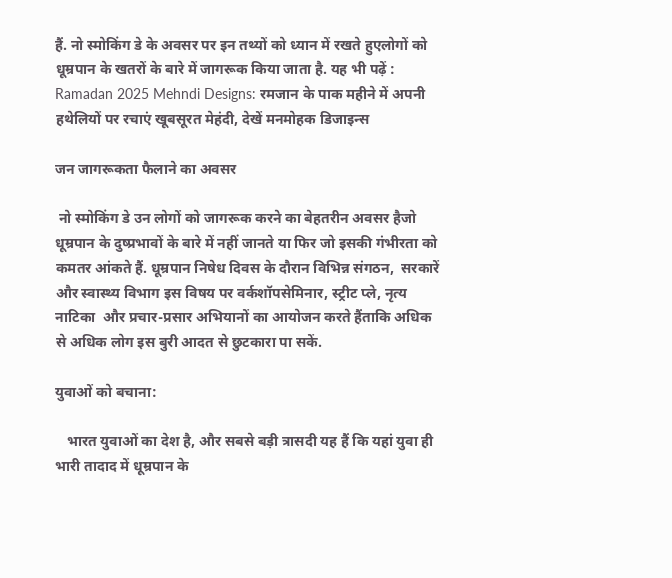हैं. नो स्मोकिंग डे के अवसर पर इन तथ्यों को ध्यान में रखते हुएलोगों को धूम्रपान के खतरों के बारे में जागरूक किया जाता है. यह भी पढ़ें : Ramadan 2025 Mehndi Designs: रमजान के पाक महीने में अपनी हथेलियों पर रचाएं खूबसूरत मेहंदी, देखें मनमोहक डिजाइन्स

जन जागरूकता फैलाने का अवसर

 नो स्मोकिंग डे उन लोगों को जागरूक करने का बेहतरीन अवसर हैजो धूम्रपान के दुष्प्रभावों के बारे में नहीं जानते या फिर जो इसकी गंभीरता को कमतर आंकते हैं. धूम्रपान निषेध दिवस के दौरान विभिन्न संगठन,  सरकारें और स्वास्थ्य विभाग इस विषय पर वर्कशॉपसेमिनार, स्ट्रीट प्ले, नृत्य नाटिका  और प्रचार-प्रसार अभियानों का आयोजन करते हैंताकि अधिक से अधिक लोग इस बुरी आदत से छुटकारा पा सकें.

युवाओं को बचाना:

   भारत युवाओं का देश है, और सबसे बड़ी त्रासदी यह हैं कि यहां युवा ही भारी तादाद में धूम्रपान के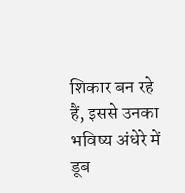शिकार बन रहे हैं, इससे उनका भविष्य अंधेरे में डूब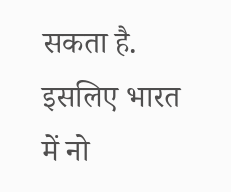सकता है. इसलिए भारत में नो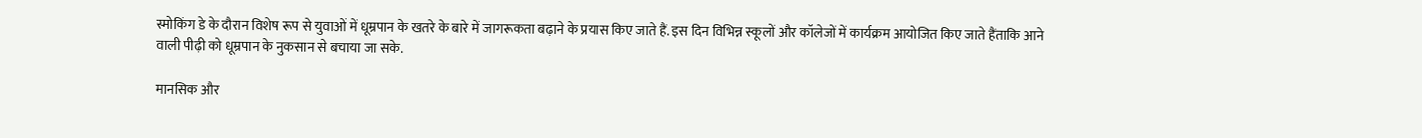स्मोकिंग डे के दौरान विशेष रूप से युवाओं में धूम्रपान के खतरे के बारे में जागरूकता बढ़ाने के प्रयास किए जाते हैं. इस दिन विभिन्न स्कूलों और कॉलेजों में कार्यक्रम आयोजित किए जाते हैंताकि आने वाली पीढ़ी को धूम्रपान के नुकसान से बचाया जा सके.

मानसिक और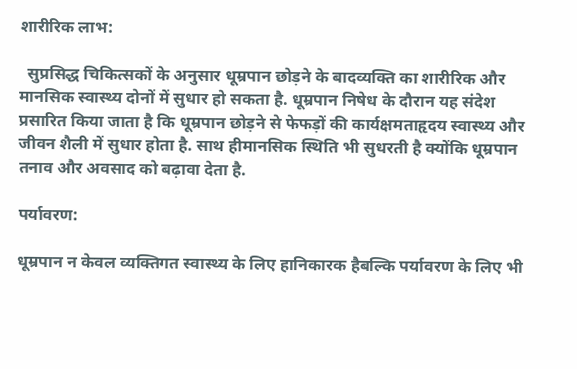शारीरिक लाभ:

  सुप्रसिद्ध चिकित्सकों के अनुसार धूम्रपान छोड़ने के बादव्यक्ति का शारीरिक और मानसिक स्वास्थ्य दोनों में सुधार हो सकता है. धूम्रपान निषेध के दौरान यह संदेश प्रसारित किया जाता है कि धूम्रपान छोड़ने से फेफड़ों की कार्यक्षमताहृदय स्वास्थ्य और जीवन शैली में सुधार होता है. साथ हीमानसिक स्थिति भी सुधरती है क्योंकि धूम्रपान तनाव और अवसाद को बढ़ावा देता है.

पर्यावरण:

धूम्रपान न केवल व्यक्तिगत स्वास्थ्य के लिए हानिकारक हैबल्कि पर्यावरण के लिए भी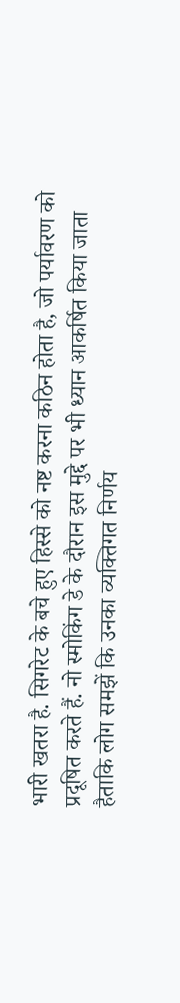भारी खतरा है. सिगरेट के बचे हुए हिस्से को नष्ट करना कठिन होता है, जो पर्यावरण को प्रदूषित करते हैं. नो स्मोकिंग डे के दौरान इस मुद्दे पर भी ध्यान आकर्षित किया जाता हैताकि लोग समझें कि उनका व्यक्तिगत निर्णय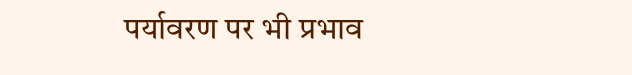पर्यावरण पर भी प्रभाव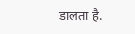डालता है.